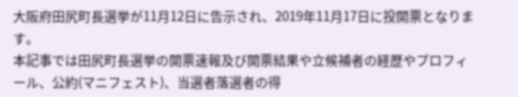大阪府田尻町長選挙が11月12日に告示され、2019年11月17日に投開票となります。
本記事では田尻町長選挙の開票速報及び開票結果や立候補者の経歴やプロフィール、公約(マニフェスト)、当選者落選者の得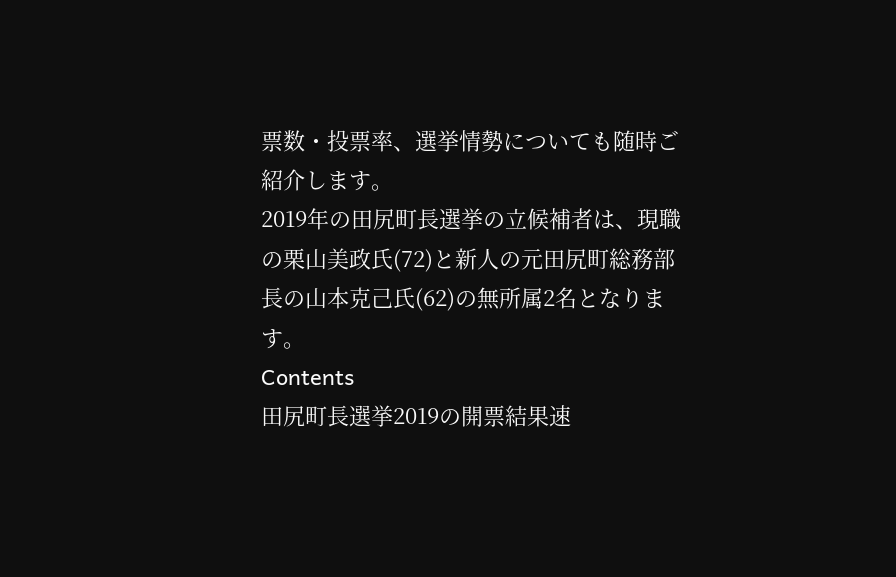票数・投票率、選挙情勢についても随時ご紹介します。
2019年の田尻町長選挙の立候補者は、現職の栗山美政氏(72)と新人の元田尻町総務部長の山本克己氏(62)の無所属2名となります。
Contents
田尻町長選挙2019の開票結果速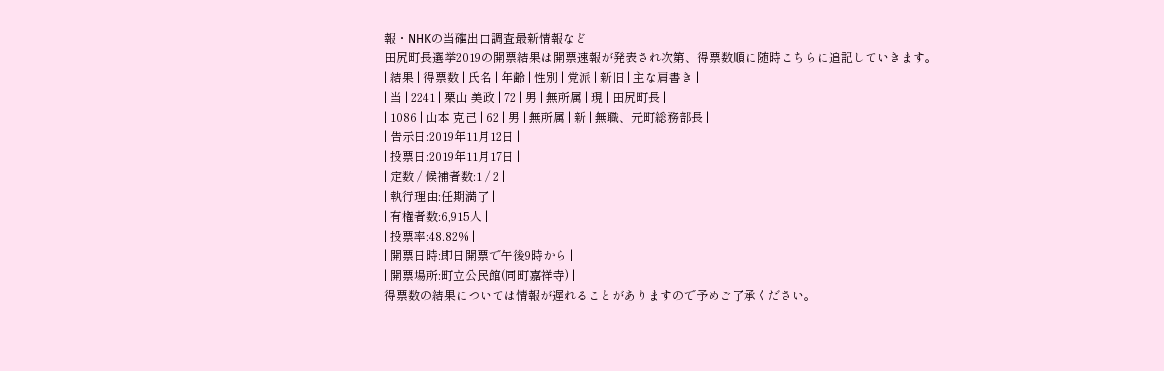報・NHKの当確出口調査最新情報など
田尻町長選挙2019の開票結果は開票速報が発表され次第、得票数順に随時こちらに追記していきます。
| 結果 | 得票数 | 氏名 | 年齢 | 性別 | 党派 | 新旧 | 主な肩書き |
| 当 | 2241 | 栗山 美政 | 72 | 男 | 無所属 | 現 | 田尻町長 |
| 1086 | 山本 克己 | 62 | 男 | 無所属 | 新 | 無職、元町総務部長 |
| 告示日:2019年11月12日 |
| 投票日:2019年11月17日 |
| 定数 / 候補者数:1 / 2 |
| 執行理由:任期満了 |
| 有権者数:6,915人 |
| 投票率:48.82% |
| 開票日時:即日開票で午後9時から |
| 開票場所:町立公民館(同町嘉祥寺) |
得票数の結果については情報が遅れることがありますので予めご了承ください。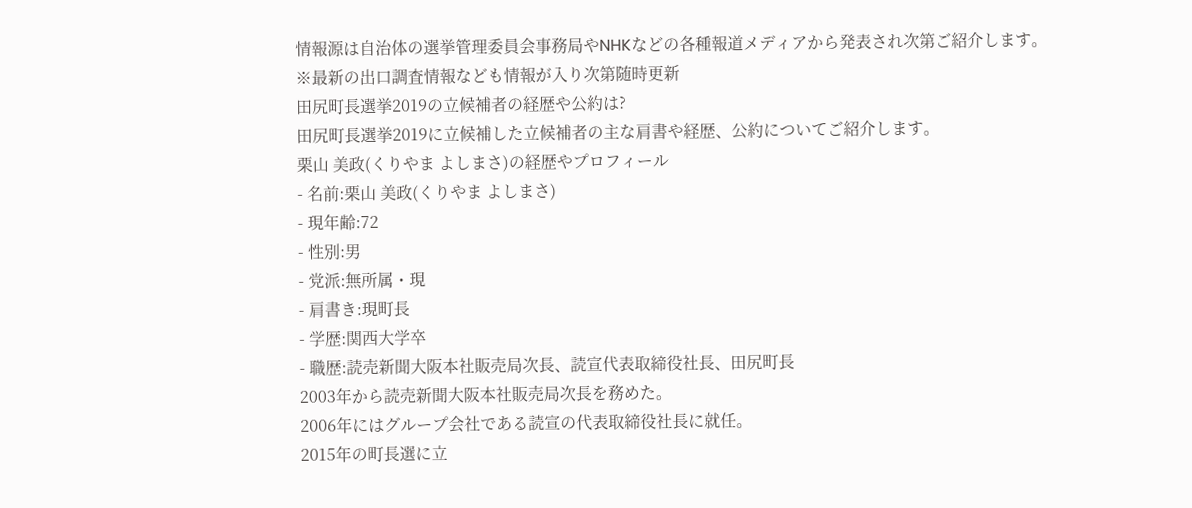情報源は自治体の選挙管理委員会事務局やNHKなどの各種報道メディアから発表され次第ご紹介します。
※最新の出口調査情報なども情報が入り次第随時更新
田尻町長選挙2019の立候補者の経歴や公約は?
田尻町長選挙2019に立候補した立候補者の主な肩書や経歴、公約についてご紹介します。
栗山 美政(くりやま よしまさ)の経歴やプロフィール
- 名前:栗山 美政(くりやま よしまさ)
- 現年齢:72
- 性別:男
- 党派:無所属・現
- 肩書き:現町長
- 学歴:関西大学卒
- 職歴:読売新聞大阪本社販売局次長、読宣代表取締役社長、田尻町長
2003年から読売新聞大阪本社販売局次長を務めた。
2006年にはグループ会社である読宣の代表取締役社長に就任。
2015年の町長選に立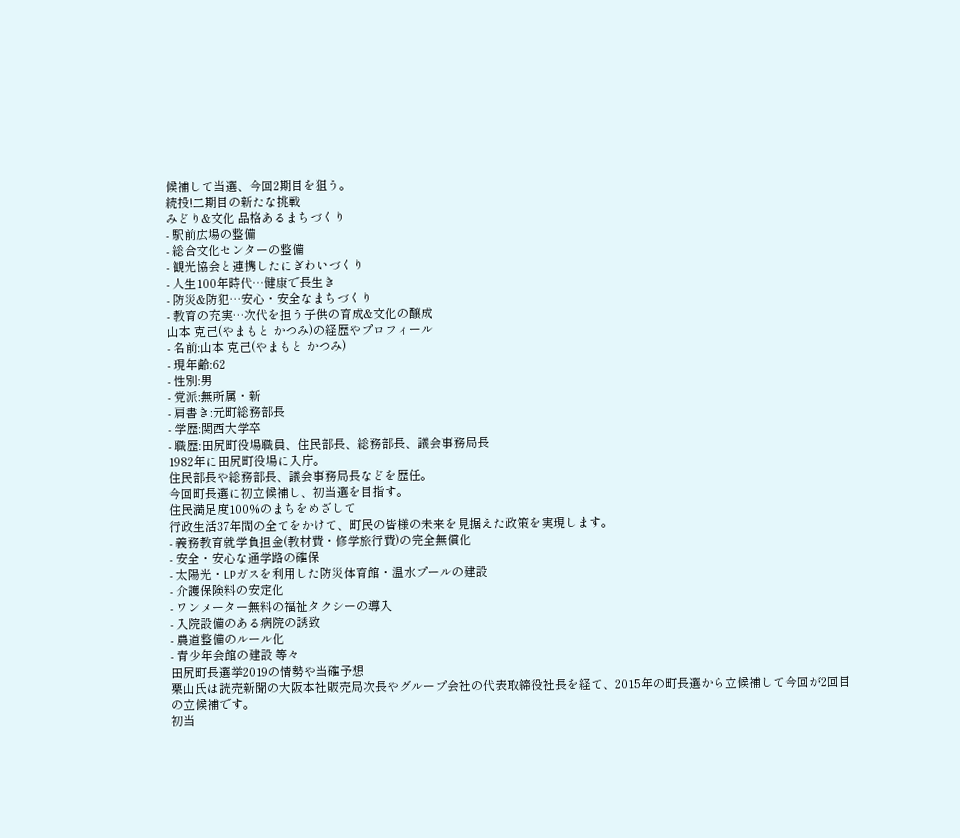候補して当選、今回2期目を狙う。
続投!二期目の新たな挑戦
みどり&文化 品格あるまちづくり
- 駅前広場の整備
- 総合文化センターの整備
- 観光協会と連携したにぎわいづくり
- 人生100年時代…健康で長生き
- 防災&防犯…安心・安全なまちづくり
- 教育の充実…次代を担う子供の育成&文化の醸成
山本 克己(やまもと かつみ)の経歴やプロフィール
- 名前:山本 克己(やまもと かつみ)
- 現年齢:62
- 性別:男
- 党派:無所属・新
- 肩書き:元町総務部長
- 学歴:関西大学卒
- 職歴:田尻町役場職員、住民部長、総務部長、議会事務局長
1982年に田尻町役場に入庁。
住民部長や総務部長、議会事務局長などを歴任。
今回町長選に初立候補し、初当選を目指す。
住民満足度100%のまちをめざして
行政生活37年間の全てをかけて、町民の皆様の未来を見据えた政策を実現します。
- 義務教育就学負担金(教材費・修学旅行費)の完全無償化
- 安全・安心な通学路の確保
- 太陽光・LPガスを利用した防災体育館・温水プールの建設
- 介護保険料の安定化
- ワンメーター無料の福祉タクシーの導入
- 入院設備のある病院の誘致
- 農道整備のルール化
- 青少年会館の建設 等々
田尻町長選挙2019の情勢や当確予想
栗山氏は読売新聞の大阪本社販売局次長やグループ会社の代表取締役社長を経て、2015年の町長選から立候補して今回が2回目の立候補です。
初当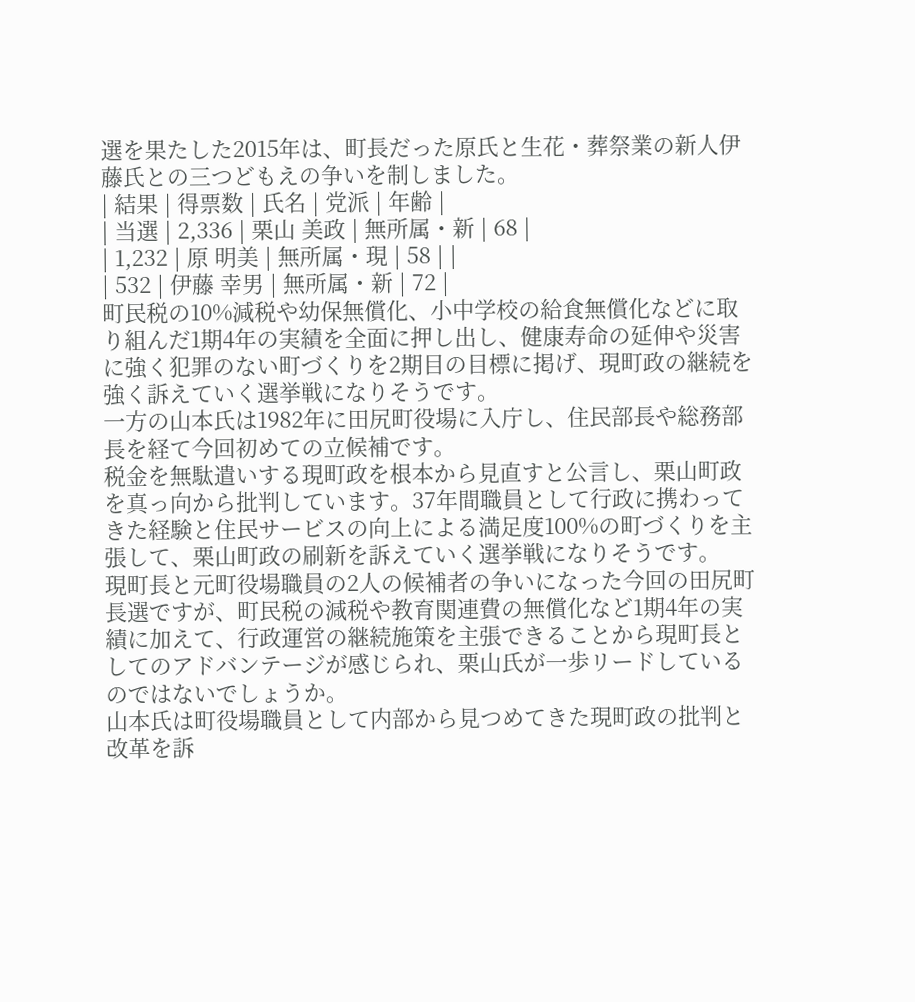選を果たした2015年は、町長だった原氏と生花・葬祭業の新人伊藤氏との三つどもえの争いを制しました。
| 結果 | 得票数 | 氏名 | 党派 | 年齢 |
| 当選 | 2,336 | 栗山 美政 | 無所属・新 | 68 |
| 1,232 | 原 明美 | 無所属・現 | 58 | |
| 532 | 伊藤 幸男 | 無所属・新 | 72 |
町民税の10%減税や幼保無償化、小中学校の給食無償化などに取り組んだ1期4年の実績を全面に押し出し、健康寿命の延伸や災害に強く犯罪のない町づくりを2期目の目標に掲げ、現町政の継続を強く訴えていく選挙戦になりそうです。
一方の山本氏は1982年に田尻町役場に入庁し、住民部長や総務部長を経て今回初めての立候補です。
税金を無駄遣いする現町政を根本から見直すと公言し、栗山町政を真っ向から批判しています。37年間職員として行政に携わってきた経験と住民サービスの向上による満足度100%の町づくりを主張して、栗山町政の刷新を訴えていく選挙戦になりそうです。
現町長と元町役場職員の2人の候補者の争いになった今回の田尻町長選ですが、町民税の減税や教育関連費の無償化など1期4年の実績に加えて、行政運営の継続施策を主張できることから現町長としてのアドバンテージが感じられ、栗山氏が一歩リードしているのではないでしょうか。
山本氏は町役場職員として内部から見つめてきた現町政の批判と改革を訴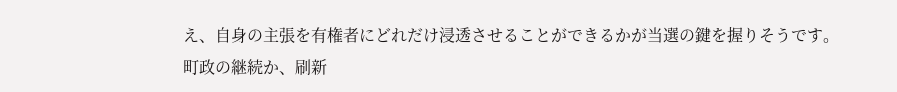え、自身の主張を有権者にどれだけ浸透させることができるかが当選の鍵を握りそうです。
町政の継続か、刷新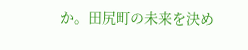か。田尻町の未来を決め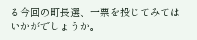る今回の町長選、一票を投じてみてはいかがでしょうか。